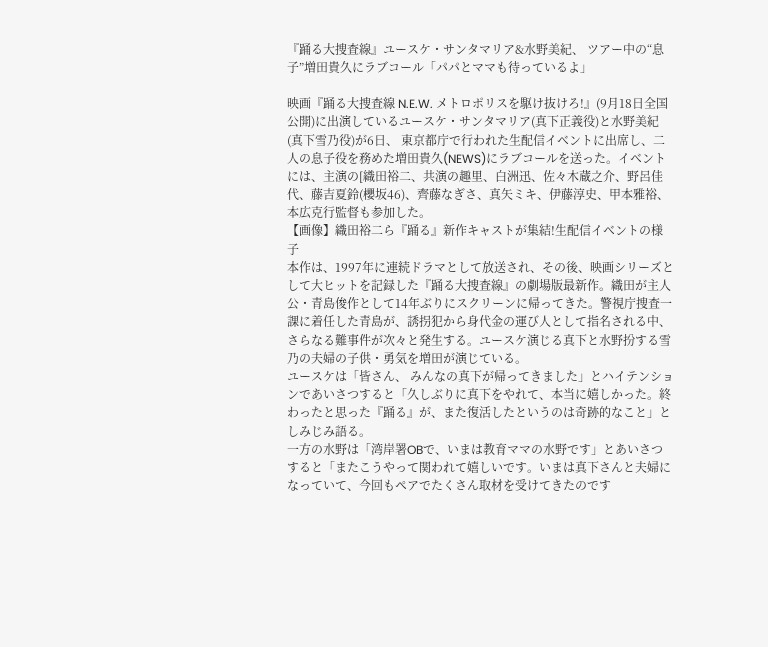『踊る大捜査線』ユースケ・サンタマリア&水野美紀、 ツアー中の“息子”増田貴久にラブコール「パパとママも待っているよ」

映画『踊る大捜査線 N.E.W. メトロポリスを駆け抜けろ!』(9月18日全国公開)に出演しているユースケ・サンタマリア(真下正義役)と水野美紀(真下雪乃役)が6日、 東京都庁で行われた生配信イベントに出席し、二人の息子役を務めた増田貴久(NEWS)にラブコールを送った。イベントには、主演の[織田裕二、共演の趣里、白洲迅、佐々木蔵之介、野呂佳代、藤吉夏鈴(櫻坂46)、齊藤なぎさ、真矢ミキ、伊藤淳史、甲本雅裕、本広克行監督も参加した。
【画像】織田裕二ら『踊る』新作キャストが集結!生配信イベントの様子
本作は、1997年に連続ドラマとして放送され、その後、映画シリーズとして大ヒットを記録した『踊る大捜査線』の劇場版最新作。織田が主人公・青島俊作として14年ぶりにスクリーンに帰ってきた。警視庁捜査一課に着任した青島が、誘拐犯から身代金の運び人として指名される中、さらなる難事件が次々と発生する。ユースケ演じる真下と水野扮する雪乃の夫婦の子供・勇気を増田が演じている。
ユースケは「皆さん、 みんなの真下が帰ってきました」とハイテンションであいさつすると「久しぶりに真下をやれて、本当に嬉しかった。終わったと思った『踊る』が、また復活したというのは奇跡的なこと」としみじみ語る。
一方の水野は「湾岸署OBで、いまは教育ママの水野です」とあいさつすると「またこうやって関われて嬉しいです。いまは真下さんと夫婦になっていて、今回もペアでたくさん取材を受けてきたのです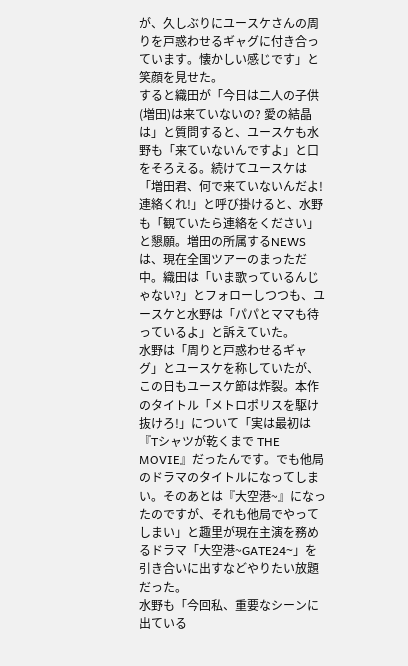が、久しぶりにユースケさんの周りを戸惑わせるギャグに付き合っています。懐かしい感じです」と笑顔を見せた。
すると織田が「今日は二人の子供(増田)は来ていないの? 愛の結晶は」と質問すると、ユースケも水野も「来ていないんですよ」と口をそろえる。続けてユースケは「増田君、何で来ていないんだよ! 連絡くれ!」と呼び掛けると、水野も「観ていたら連絡をください」と懇願。増田の所属するNEWSは、現在全国ツアーのまっただ中。織田は「いま歌っているんじゃない?」とフォローしつつも、ユースケと水野は「パパとママも待っているよ」と訴えていた。
水野は「周りと戸惑わせるギャグ」とユースケを称していたが、この日もユースケ節は炸裂。本作のタイトル「メトロポリスを駆け抜けろ!」について「実は最初は『Tシャツが乾くまで THE MOVIE』だったんです。でも他局のドラマのタイトルになってしまい。そのあとは『大空港~』になったのですが、それも他局でやってしまい」と趣里が現在主演を務めるドラマ「大空港~GATE24~」を引き合いに出すなどやりたい放題だった。
水野も「今回私、重要なシーンに出ている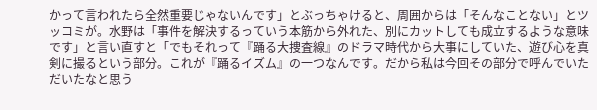かって言われたら全然重要じゃないんです」とぶっちゃけると、周囲からは「そんなことない」とツッコミが。水野は「事件を解決するっていう本筋から外れた、別にカットしても成立するような意味です」と言い直すと「でもそれって『踊る大捜査線』のドラマ時代から大事にしていた、遊び心を真剣に撮るという部分。これが『踊るイズム』の一つなんです。だから私は今回その部分で呼んでいただいたなと思う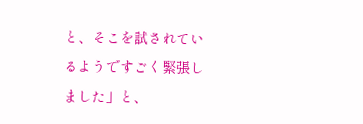と、そこを試されているようですごく緊張しました」と、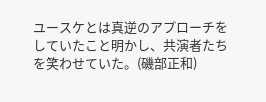ユースケとは真逆のアプローチをしていたこと明かし、共演者たちを笑わせていた。(磯部正和)